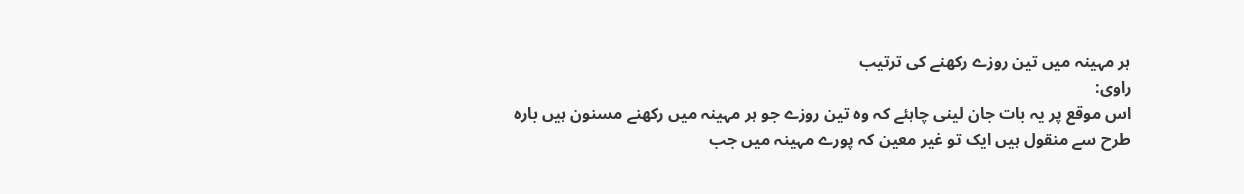ہر مہینہ میں تین روزے رکھنے کی ترتیب
راوی:
اس موقع پر یہ بات جان لینی چاہئے کہ وہ تین روزے جو ہر مہینہ میں رکھنے مسنون ہیں بارہ طرح سے منقول ہیں ایک تو غیر معین کہ پورے مہینہ میں جب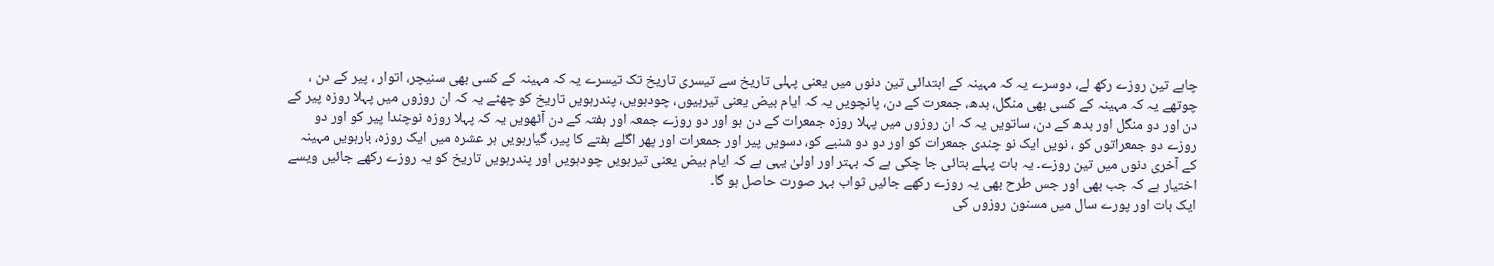چاہے تین روزے رکھ لے، دوسرے یہ کہ مہینہ کے ابتدائی تین دنوں میں یعنی پہلی تاریخ سے تیسری تاریخ تک تیسرے یہ کہ مہینہ کے کسی بھی سنیچر، اتوار ، پیر کے دن ، چوتھے یہ کہ مہینہ کے کسی بھی منگل، بدھ، جمعرت کے دن، پانچویں یہ کہ ایام بیض یعنی تیرہیوں، چودہویں، پندرہویں تاریخ کو چھٹے یہ کہ ان روزوں میں پہلا روزہ پیر کے دن اور دو منگل اور بدھ کے دن، ساتویں یہ کہ ان روزوں میں پہلا روزہ جمعرات کے دن ہو اور دو روزے جمعہ اور ہفتہ کے دن آٹھویں یہ کہ پہلا روزہ نوچندا پیر کو اور دو روزے دو جمعراتوں کو ، نویں ایک نو چندی جمعرات کو اور دو دو شنبے کو، دسویں پیر اور جمعرات اور پھر اگلے ہفتے کا پیر، گیارہویں ہر عشرہ میں ایک روزہ، بارہویں مہینہ کے آخری دنوں میں تین روزے۔ یہ بات پہلے بتائی جا چکی ہے کہ بہتر اور اولیٰ یہی ہے کہ ایام بیض یعنی تیرہویں چودہویں اور پندرہویں تاریخ کو یہ روزے رکھے جائیں ویسے اختیار ہے کہ جب بھی اور جس طرح بھی یہ روزے رکھے جائیں ثواب بہر صورت حاصل ہو گا۔
ایک بات اور پورے سال میں مسنون روزوں کی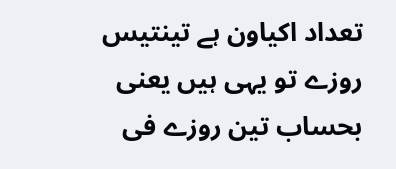تعداد اکیاون ہے تینتیس روزے تو یہی ہیں یعنی بحساب تین روزے فی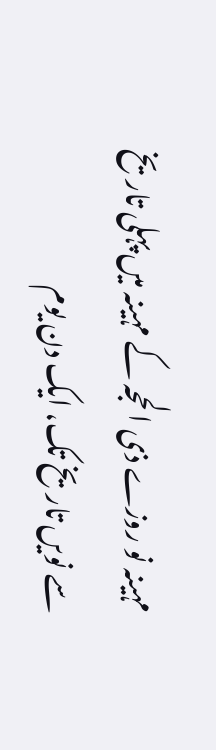مہینہ نو روزے ذی الحجہ کے مہینہ میں پہلی تاریخ سے نویں تاریخ تک، ایک دن یوم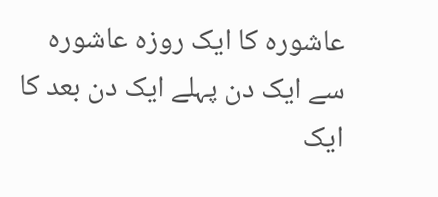عاشورہ کا ایک روزہ عاشورہ سے ایک دن پہلے ایک دن بعد کا ایک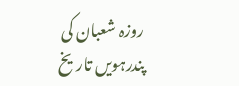روزہ شعبان کی پندرہویں تاریخ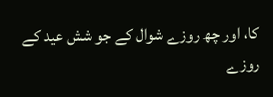کا، اور چھ روزے شوال کے جو شش عید کے روزے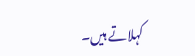کہلاتے ہیں۔